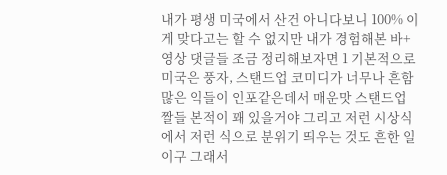내가 평생 미국에서 산건 아니다보니 100% 이게 맞다고는 할 수 없지만 내가 경험해본 바+영상 댓글들 조금 정리해보자면 1 기본적으로 미국은 풍자, 스탠드업 코미디가 너무나 흔함 많은 익들이 인포같은데서 매운맛 스탠드업 짤들 본적이 꽤 있을거야 그리고 저런 시상식에서 저런 식으로 분위기 띄우는 것도 흔한 일이구 그래서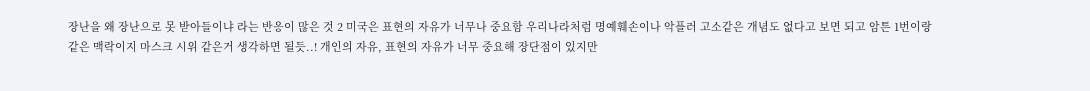장난을 왜 장난으로 못 받아들이냐 라는 반응이 많은 것 2 미국은 표현의 자유가 너무나 중요함 우리나라처럼 명예훼손이나 악플러 고소같은 개념도 없다고 보면 되고 암튼 1번이랑 같은 맥락이지 마스크 시위 같은거 생각하면 될듯..! 개인의 자유, 표현의 자유가 너무 중요해 장단점이 있지만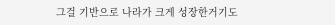그걸 기반으로 나라가 크게 성장한거기도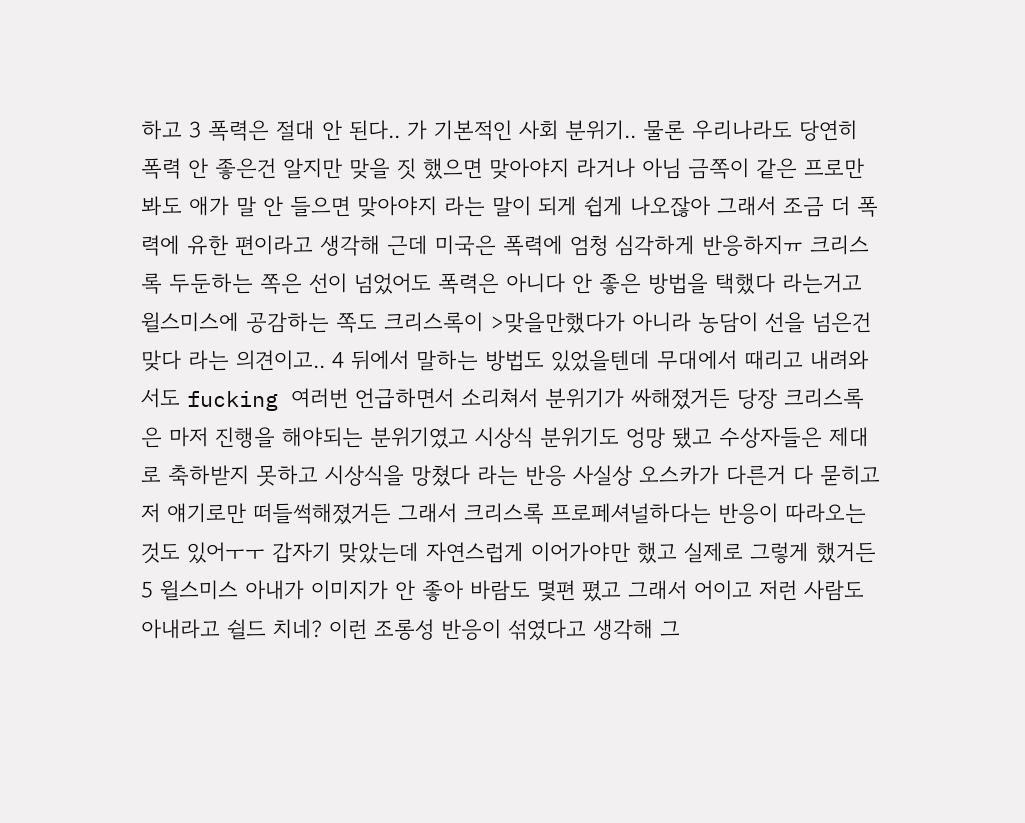하고 3 폭력은 절대 안 된다.. 가 기본적인 사회 분위기.. 물론 우리나라도 당연히 폭력 안 좋은건 알지만 맞을 짓 했으면 맞아야지 라거나 아님 금쪽이 같은 프로만 봐도 애가 말 안 들으면 맞아야지 라는 말이 되게 쉽게 나오잖아 그래서 조금 더 폭력에 유한 편이라고 생각해 근데 미국은 폭력에 엄청 심각하게 반응하지ㅠ 크리스록 두둔하는 쪽은 선이 넘었어도 폭력은 아니다 안 좋은 방법을 택했다 라는거고 윌스미스에 공감하는 쪽도 크리스록이 >맞을만했다가 아니라 농담이 선을 넘은건 맞다 라는 의견이고.. 4 뒤에서 말하는 방법도 있었을텐데 무대에서 때리고 내려와서도 fucking 여러번 언급하면서 소리쳐서 분위기가 싸해졌거든 당장 크리스록은 마저 진행을 해야되는 분위기였고 시상식 분위기도 엉망 됐고 수상자들은 제대로 축하받지 못하고 시상식을 망쳤다 라는 반응 사실상 오스카가 다른거 다 묻히고 저 얘기로만 떠들썩해졌거든 그래서 크리스록 프로페셔널하다는 반응이 따라오는 것도 있어ㅜㅜ 갑자기 맞았는데 자연스럽게 이어가야만 했고 실제로 그렇게 했거든 5 윌스미스 아내가 이미지가 안 좋아 바람도 몇편 폈고 그래서 어이고 저런 사람도 아내라고 쉴드 치네? 이런 조롱성 반응이 섞였다고 생각해 그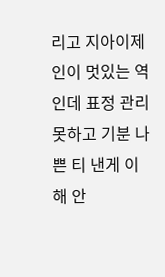리고 지아이제인이 멋있는 역인데 표정 관리 못하고 기분 나쁜 티 낸게 이해 안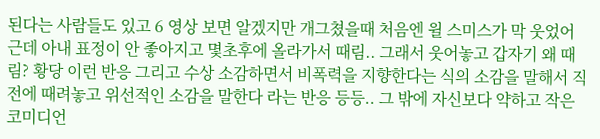된다는 사람들도 있고 6 영상 보면 알겠지만 개그쳤을때 처음엔 윌 스미스가 막 웃었어 근데 아내 표정이 안 좋아지고 몇초후에 올라가서 때림.. 그래서 웃어놓고 갑자기 왜 때림? 황당 이런 반응 그리고 수상 소감하면서 비폭력을 지향한다는 식의 소감을 말해서 직전에 때려놓고 위선적인 소감을 말한다 라는 반응 등등.. 그 밖에 자신보다 약하고 작은 코미디언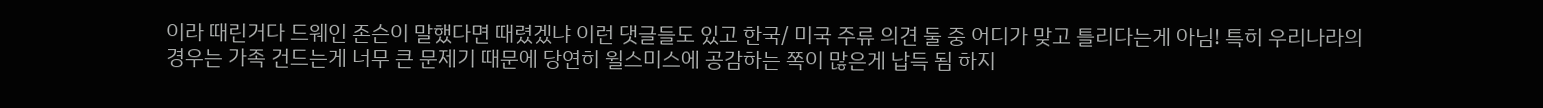이라 때린거다 드웨인 존슨이 말했다면 때렸겠냐 이런 댓글들도 있고 한국/ 미국 주류 의견 둘 중 어디가 맞고 틀리다는게 아님! 특히 우리나라의 경우는 가족 건드는게 너무 큰 문제기 때문에 당연히 윌스미스에 공감하는 쪽이 많은게 납득 됨 하지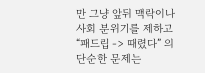만 그냥 앞뒤 맥락이나 사회 분위기를 제하고 “패드립 -> 때렸다” 의 단순한 문제는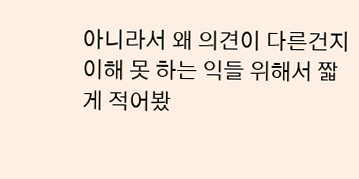아니라서 왜 의견이 다른건지 이해 못 하는 익들 위해서 짧게 적어봤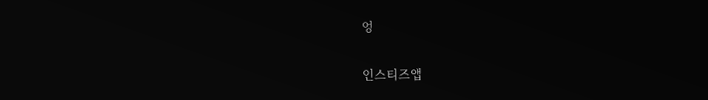엉

인스티즈앱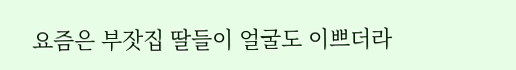요즘은 부잣집 딸들이 얼굴도 이쁘더라